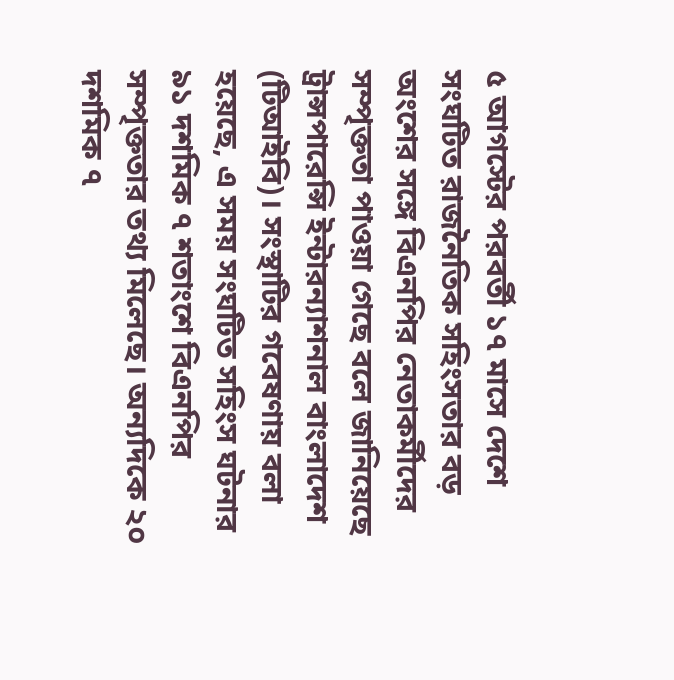৫ আগস্টের পরবর্তী ১৭ মাসে দেশে সংঘটিত রাজনৈতিক সহিংসতার বড় অংশের সঙ্গে বিএনপির নেতাকর্মীদের সম্পৃক্ততা পাওয়া গেছে বলে জানিয়েছে ট্রান্সপারেন্সি ইন্টারন্যাশনাল বাংলাদেশ (টিআইবি)। সংস্থাটির গবেষণায় বলা হয়েছে, এ সময় সংঘটিত সহিংস ঘটনার ৯১ দশমিক ৭ শতাংশে বিএনপির সম্পৃক্ততার তথ্য মিলেছে। অন্যদিকে ২০ দশমিক ৭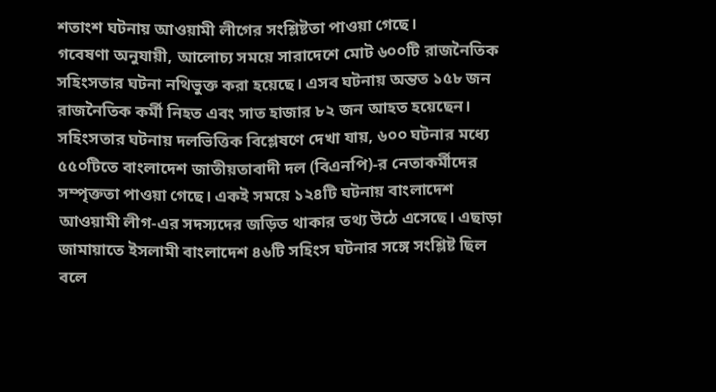শতাংশ ঘটনায় আওয়ামী লীগের সংশ্লিষ্টতা পাওয়া গেছে।
গবেষণা অনুযায়ী, আলোচ্য সময়ে সারাদেশে মোট ৬০০টি রাজনৈতিক সহিংসতার ঘটনা নথিভুক্ত করা হয়েছে। এসব ঘটনায় অন্তত ১৫৮ জন রাজনৈতিক কর্মী নিহত এবং সাত হাজার ৮২ জন আহত হয়েছেন।
সহিংসতার ঘটনায় দলভিত্তিক বিশ্লেষণে দেখা যায়, ৬০০ ঘটনার মধ্যে ৫৫০টিতে বাংলাদেশ জাতীয়তাবাদী দল (বিএনপি)-র নেতাকর্মীদের সম্পৃক্ততা পাওয়া গেছে। একই সময়ে ১২৪টি ঘটনায় বাংলাদেশ আওয়ামী লীগ-এর সদস্যদের জড়িত থাকার তথ্য উঠে এসেছে। এছাড়া জামায়াতে ইসলামী বাংলাদেশ ৪৬টি সহিংস ঘটনার সঙ্গে সংশ্লিষ্ট ছিল বলে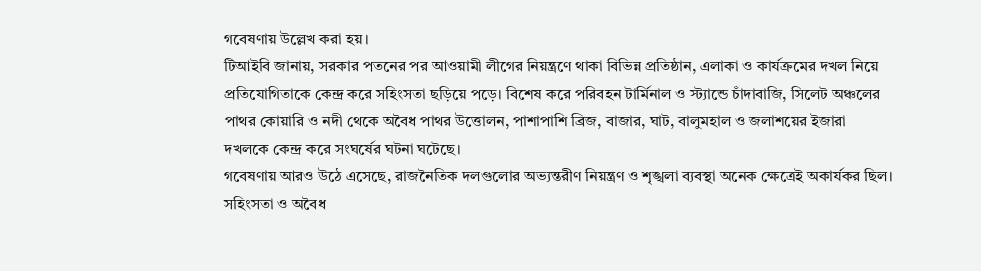গবেষণায় উল্লেখ করা হয়।
টিআইবি জানায়, সরকার পতনের পর আওয়ামী লীগের নিয়ন্ত্রণে থাকা বিভিন্ন প্রতিষ্ঠান, এলাকা ও কার্যক্রমের দখল নিয়ে প্রতিযোগিতাকে কেন্দ্র করে সহিংসতা ছড়িয়ে পড়ে। বিশেষ করে পরিবহন টার্মিনাল ও স্ট্যান্ডে চাঁদাবাজি, সিলেট অঞ্চলের পাথর কোয়ারি ও নদী থেকে অবৈধ পাথর উত্তোলন, পাশাপাশি ব্রিজ, বাজার, ঘাট, বালুমহাল ও জলাশয়ের ইজারা দখলকে কেন্দ্র করে সংঘর্ষের ঘটনা ঘটেছে।
গবেষণায় আরও উঠে এসেছে, রাজনৈতিক দলগুলোর অভ্যন্তরীণ নিয়ন্ত্রণ ও শৃঙ্খলা ব্যবস্থা অনেক ক্ষেত্রেই অকার্যকর ছিল। সহিংসতা ও অবৈধ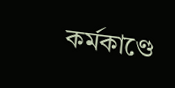কর্মকাণ্ডে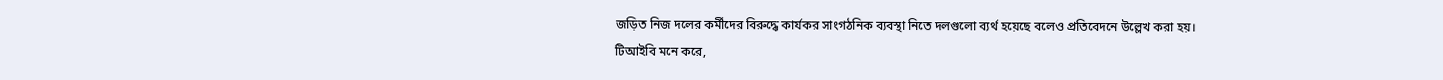জড়িত নিজ দলের কর্মীদের বিরুদ্ধে কার্যকর সাংগঠনিক ব্যবস্থা নিতে দলগুলো ব্যর্থ হয়েছে বলেও প্রতিবেদনে উল্লেখ করা হয়।
টিআইবি মনে করে,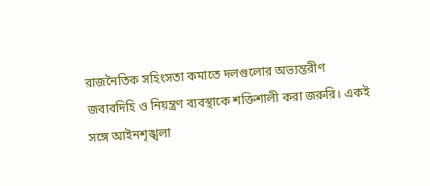রাজনৈতিক সহিংসতা কমাতে দলগুলোর অভ্যন্তরীণ জবাবদিহি ও নিয়ন্ত্রণ ব্যবস্থাকে শক্তিশালী করা জরুরি। একই সঙ্গে আইনশৃঙ্খলা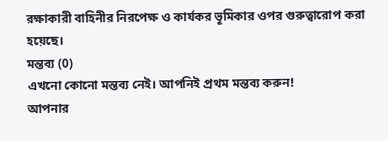রক্ষাকারী বাহিনীর নিরপেক্ষ ও কার্যকর ভূমিকার ওপর গুরুত্বারোপ করা হয়েছে।
মন্তব্য (0)
এখনো কোনো মন্তব্য নেই। আপনিই প্রথম মন্তব্য করুন!
আপনার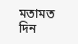মতামত দিন